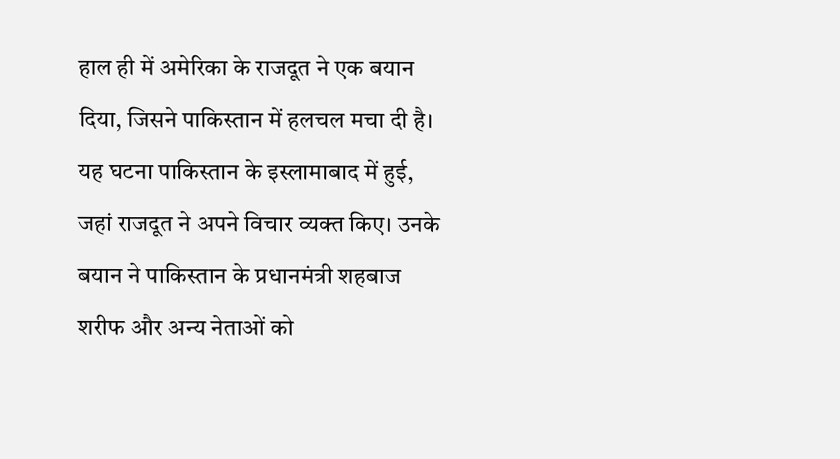हाल ही में अमेरिका के राजदूत ने एक बयान दिया, जिसने पाकिस्तान में हलचल मचा दी है। यह घटना पाकिस्तान के इस्लामाबाद में हुई, जहां राजदूत ने अपने विचार व्यक्त किए। उनके बयान ने पाकिस्तान के प्रधानमंत्री शहबाज शरीफ और अन्य नेताओं को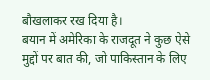बौखलाकर रख दिया है।
बयान में अमेरिका के राजदूत ने कुछ ऐसे मुद्दों पर बात की, जो पाकिस्तान के लिए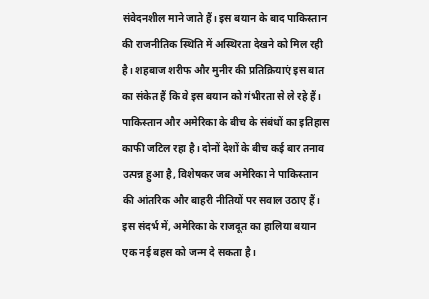संवेदनशील माने जाते हैं। इस बयान के बाद पाकिस्तान की राजनीतिक स्थिति में अस्थिरता देखने को मिल रही है। शहबाज शरीफ और मुनीर की प्रतिक्रियाएं इस बात का संकेत हैं कि वे इस बयान को गंभीरता से ले रहे हैं।
पाकिस्तान और अमेरिका के बीच के संबंधों का इतिहास काफी जटिल रहा है। दोनों देशों के बीच कई बार तनाव उत्पन्न हुआ है, विशेषकर जब अमेरिका ने पाकिस्तान की आंतरिक और बाहरी नीतियों पर सवाल उठाए हैं। इस संदर्भ में, अमेरिका के राजदूत का हालिया बयान एक नई बहस को जन्म दे सकता है।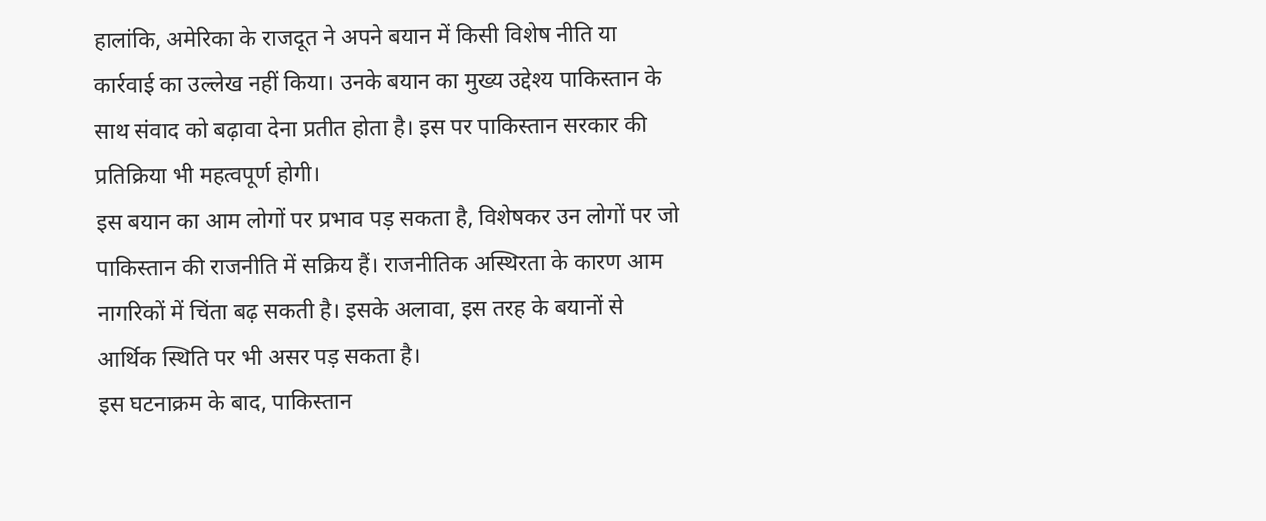हालांकि, अमेरिका के राजदूत ने अपने बयान में किसी विशेष नीति या कार्रवाई का उल्लेख नहीं किया। उनके बयान का मुख्य उद्देश्य पाकिस्तान के साथ संवाद को बढ़ावा देना प्रतीत होता है। इस पर पाकिस्तान सरकार की प्रतिक्रिया भी महत्वपूर्ण होगी।
इस बयान का आम लोगों पर प्रभाव पड़ सकता है, विशेषकर उन लोगों पर जो पाकिस्तान की राजनीति में सक्रिय हैं। राजनीतिक अस्थिरता के कारण आम नागरिकों में चिंता बढ़ सकती है। इसके अलावा, इस तरह के बयानों से आर्थिक स्थिति पर भी असर पड़ सकता है।
इस घटनाक्रम के बाद, पाकिस्तान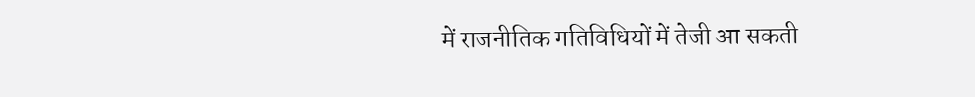में राजनीतिक गतिविधियों में तेजी आ सकती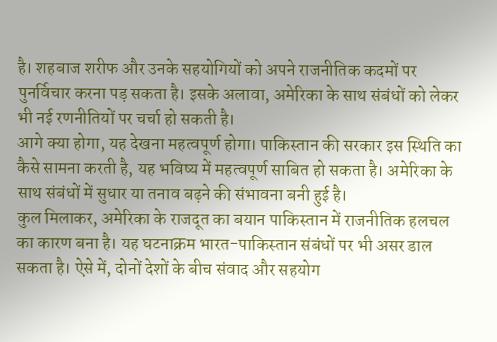है। शहबाज शरीफ और उनके सहयोगियों को अपने राजनीतिक कदमों पर पुनर्विचार करना पड़ सकता है। इसके अलावा, अमेरिका के साथ संबंधों को लेकर भी नई रणनीतियों पर चर्चा हो सकती है।
आगे क्या होगा, यह देखना महत्वपूर्ण होगा। पाकिस्तान की सरकार इस स्थिति का कैसे सामना करती है, यह भविष्य में महत्वपूर्ण साबित हो सकता है। अमेरिका के साथ संबंधों में सुधार या तनाव बढ़ने की संभावना बनी हुई है।
कुल मिलाकर, अमेरिका के राजदूत का बयान पाकिस्तान में राजनीतिक हलचल का कारण बना है। यह घटनाक्रम भारत-पाकिस्तान संबंधों पर भी असर डाल सकता है। ऐसे में, दोनों देशों के बीच संवाद और सहयोग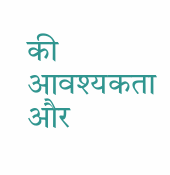की आवश्यकता और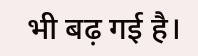भी बढ़ गई है।